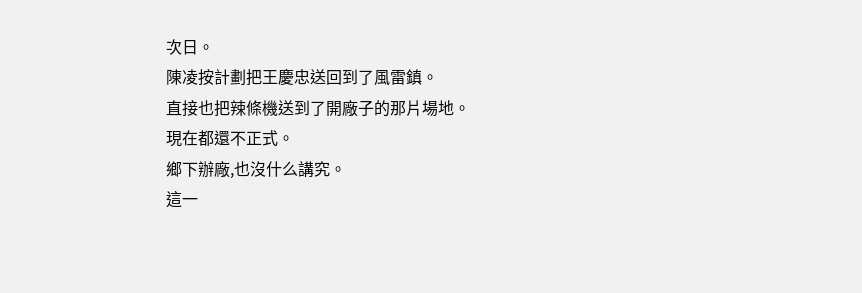次日。
陳凌按計劃把王慶忠送回到了風雷鎮。
直接也把辣條機送到了開廠子的那片場地。
現在都還不正式。
鄉下辦廠,也沒什么講究。
這一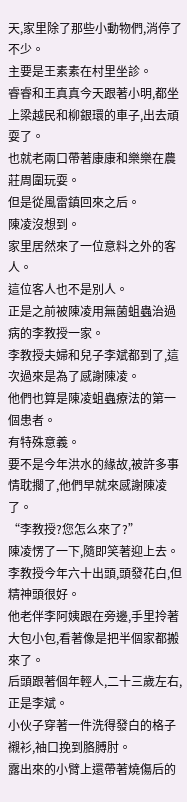天,家里除了那些小動物們,消停了不少。
主要是王素素在村里坐診。
睿睿和王真真今天跟著小明,都坐上梁越民和柳銀環的車子,出去頑耍了。
也就老兩口帶著康康和樂樂在農莊周圍玩耍。
但是從風雷鎮回來之后。
陳凌沒想到。
家里居然來了一位意料之外的客人。
這位客人也不是別人。
正是之前被陳凌用無菌蛆蟲治過病的李教授一家。
李教授夫婦和兒子李斌都到了,這次過來是為了感謝陳凌。
他們也算是陳凌蛆蟲療法的第一個患者。
有特殊意義。
要不是今年洪水的緣故,被許多事情耽擱了,他們早就來感謝陳凌了。
“李教授?您怎么來了?”
陳凌愣了一下,隨即笑著迎上去。
李教授今年六十出頭,頭發花白,但精神頭很好。
他老伴李阿姨跟在旁邊,手里拎著大包小包,看著像是把半個家都搬來了。
后頭跟著個年輕人,二十三歲左右,正是李斌。
小伙子穿著一件洗得發白的格子襯衫,袖口挽到胳膊肘。
露出來的小臂上還帶著燒傷后的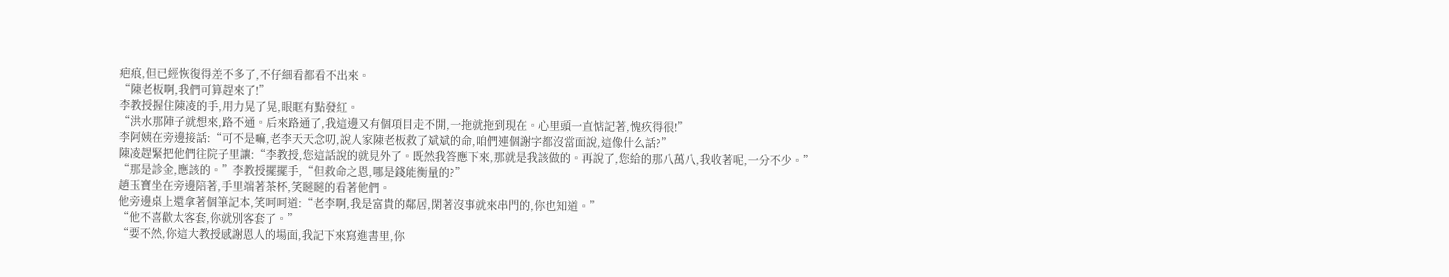疤痕,但已經恢復得差不多了,不仔細看都看不出來。
“陳老板啊,我們可算趕來了!”
李教授握住陳凌的手,用力晃了晃,眼眶有點發紅。
“洪水那陣子就想來,路不通。后來路通了,我這邊又有個項目走不開,一拖就拖到現在。心里頭一直惦記著,愧疚得很!”
李阿姨在旁邊接話:“可不是嘛,老李天天念叨,說人家陳老板救了斌斌的命,咱們連個謝字都沒當面說,這像什么話?”
陳凌趕緊把他們往院子里讓:“李教授,您這話說的就見外了。既然我答應下來,那就是我該做的。再說了,您給的那八萬八,我收著呢,一分不少。”
“那是診金,應該的。”李教授擺擺手,“但救命之恩,哪是錢能衡量的?”
趙玉寶坐在旁邊陪著,手里端著茶杯,笑瞇瞇的看著他們。
他旁邊桌上還拿著個筆記本,笑呵呵道:“老李啊,我是富貴的鄰居,閑著沒事就來串門的,你也知道。”
“他不喜歡太客套,你就別客套了。”
“要不然,你這大教授感謝恩人的場面,我記下來寫進書里,你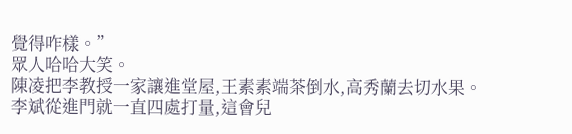覺得咋樣。”
眾人哈哈大笑。
陳凌把李教授一家讓進堂屋,王素素端茶倒水,高秀蘭去切水果。
李斌從進門就一直四處打量,這會兒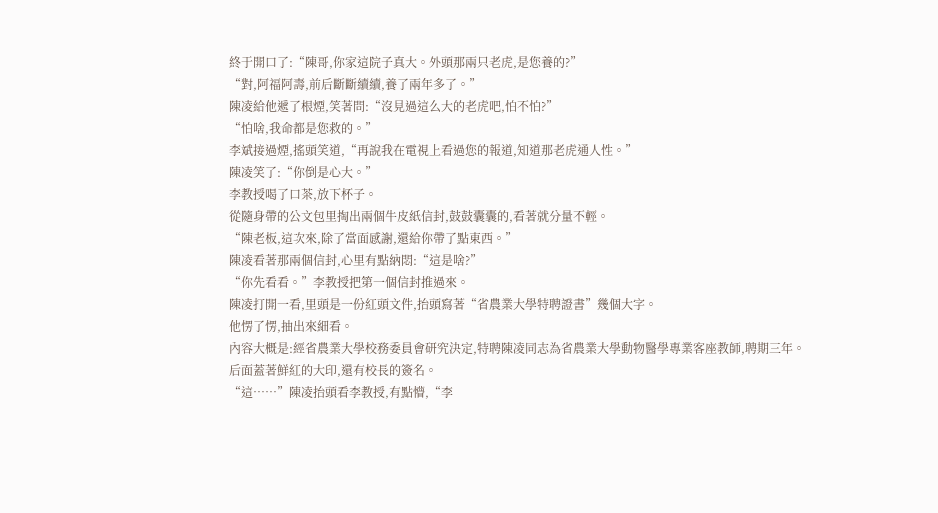終于開口了:“陳哥,你家這院子真大。外頭那兩只老虎,是您養的?”
“對,阿福阿壽,前后斷斷續續,養了兩年多了。”
陳凌給他遞了根煙,笑著問:“沒見過這么大的老虎吧,怕不怕?”
“怕啥,我命都是您救的。”
李斌接過煙,搖頭笑道,“再說我在電視上看過您的報道,知道那老虎通人性。”
陳凌笑了:“你倒是心大。”
李教授喝了口茶,放下杯子。
從隨身帶的公文包里掏出兩個牛皮紙信封,鼓鼓囊囊的,看著就分量不輕。
“陳老板,這次來,除了當面感謝,還給你帶了點東西。”
陳凌看著那兩個信封,心里有點納悶:“這是啥?”
“你先看看。”李教授把第一個信封推過來。
陳凌打開一看,里頭是一份紅頭文件,抬頭寫著“省農業大學特聘證書”幾個大字。
他愣了愣,抽出來細看。
內容大概是:經省農業大學校務委員會研究決定,特聘陳凌同志為省農業大學動物醫學專業客座教師,聘期三年。
后面蓋著鮮紅的大印,還有校長的簽名。
“這……”陳凌抬頭看李教授,有點懵,“李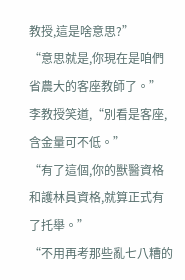教授,這是啥意思?”
“意思就是,你現在是咱們省農大的客座教師了。”
李教授笑道,“別看是客座,含金量可不低。”
“有了這個,你的獸醫資格和護林員資格,就算正式有了托舉。”
“不用再考那些亂七八糟的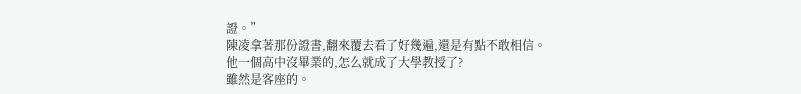證。”
陳凌拿著那份證書,翻來覆去看了好幾遍,還是有點不敢相信。
他一個高中沒畢業的,怎么就成了大學教授了?
雖然是客座的。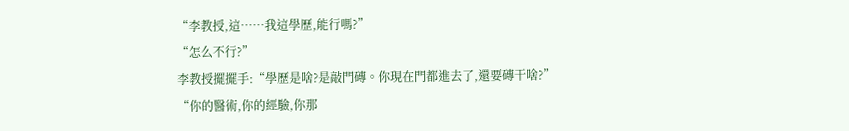“李教授,這……我這學歷,能行嗎?”
“怎么不行?”
李教授擺擺手:“學歷是啥?是敲門磚。你現在門都進去了,還要磚干啥?”
“你的醫術,你的經驗,你那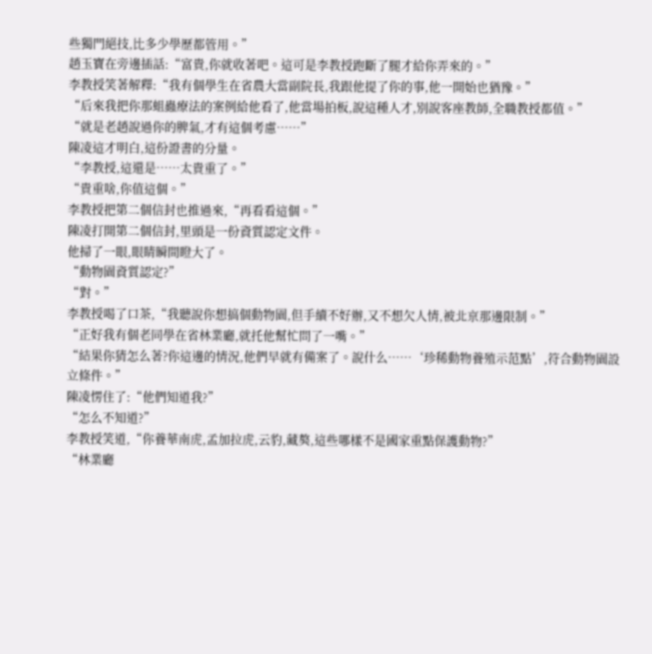些獨門絕技,比多少學歷都管用。”
趙玉寶在旁邊插話:“富貴,你就收著吧。這可是李教授跑斷了腿才給你弄來的。”
李教授笑著解釋:“我有個學生在省農大當副院長,我跟他提了你的事,他一開始也猶豫。”
“后來我把你那蛆蟲療法的案例給他看了,他當場拍板,說這種人才,別說客座教師,全職教授都值。”
“就是老趙說過你的脾氣,才有這個考慮……”
陳凌這才明白,這份證書的分量。
“李教授,這還是……太貴重了。”
“貴重啥,你值這個。”
李教授把第二個信封也推過來,“再看看這個。”
陳凌打開第二個信封,里頭是一份資質認定文件。
他掃了一眼,眼睛瞬間瞪大了。
“動物園資質認定?”
“對。”
李教授喝了口茶,“我聽說你想搞個動物園,但手續不好辦,又不想欠人情,被北亰那邊限制。”
“正好我有個老同學在省林業廳,就托他幫忙問了一嘴。”
“結果你猜怎么著?你這邊的情況,他們早就有備案了。說什么……‘珍稀動物養殖示范點’,符合動物園設立條件。”
陳凌愣住了:“他們知道我?”
“怎么不知道?”
李教授笑道,“你養華南虎,孟加拉虎,云豹,藏獒,這些哪樣不是國家重點保護動物?”
“林業廳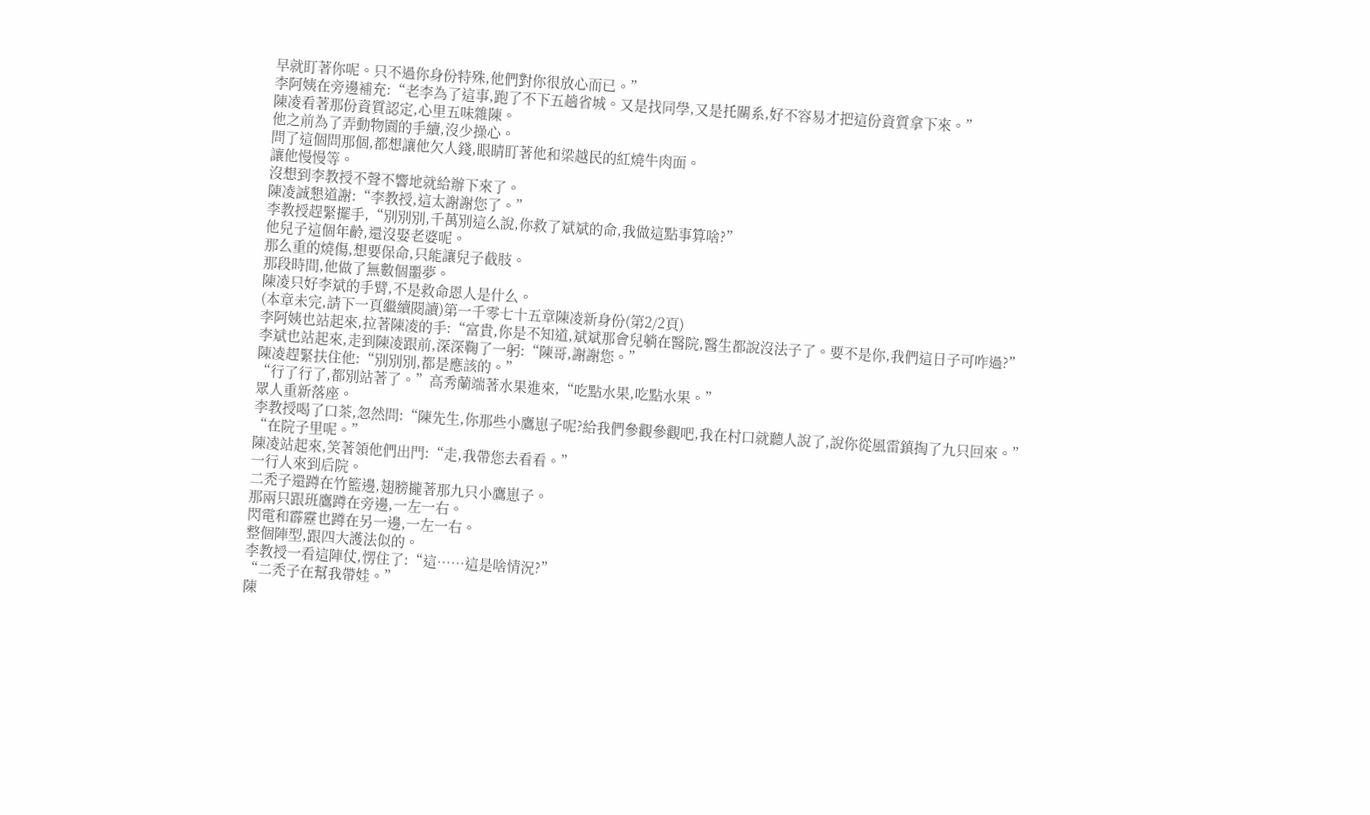早就盯著你呢。只不過你身份特殊,他們對你很放心而已。”
李阿姨在旁邊補充:“老李為了這事,跑了不下五趟省城。又是找同學,又是托關系,好不容易才把這份資質拿下來。”
陳凌看著那份資質認定,心里五味雜陳。
他之前為了弄動物園的手續,沒少操心。
問了這個問那個,都想讓他欠人錢,眼睛盯著他和梁越民的紅燒牛肉面。
讓他慢慢等。
沒想到李教授不聲不響地就給辦下來了。
陳凌誠懇道謝:“李教授,這太謝謝您了。”
李教授趕緊擺手,“別別別,千萬別這么說,你救了斌斌的命,我做這點事算啥?”
他兒子這個年齡,還沒娶老婆呢。
那么重的燒傷,想要保命,只能讓兒子截肢。
那段時間,他做了無數個噩夢。
陳凌只好李斌的手臂,不是救命恩人是什么。
(本章未完,請下一頁繼續閱讀)第一千零七十五章陳凌新身份(第2/2頁)
李阿姨也站起來,拉著陳凌的手:“富貴,你是不知道,斌斌那會兒躺在醫院,醫生都說沒法子了。要不是你,我們這日子可咋過?”
李斌也站起來,走到陳凌跟前,深深鞠了一躬:“陳哥,謝謝您。”
陳凌趕緊扶住他:“別別別,都是應該的。”
“行了行了,都別站著了。”高秀蘭端著水果進來,“吃點水果,吃點水果。”
眾人重新落座。
李教授喝了口茶,忽然問:“陳先生,你那些小鷹崽子呢?給我們參觀參觀吧,我在村口就聽人說了,說你從風雷鎮掏了九只回來。”
“在院子里呢。”
陳凌站起來,笑著領他們出門:“走,我帶您去看看。”
一行人來到后院。
二禿子還蹲在竹籃邊,翅膀攏著那九只小鷹崽子。
那兩只跟班鷹蹲在旁邊,一左一右。
閃電和霹靂也蹲在另一邊,一左一右。
整個陣型,跟四大護法似的。
李教授一看這陣仗,愣住了:“這……這是啥情況?”
“二禿子在幫我帶娃。”
陳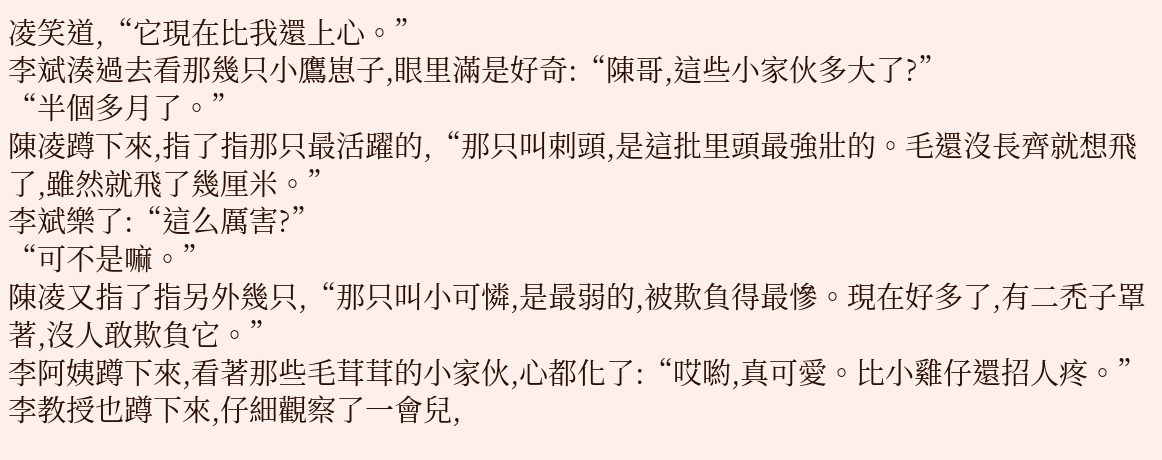凌笑道,“它現在比我還上心。”
李斌湊過去看那幾只小鷹崽子,眼里滿是好奇:“陳哥,這些小家伙多大了?”
“半個多月了。”
陳凌蹲下來,指了指那只最活躍的,“那只叫刺頭,是這批里頭最強壯的。毛還沒長齊就想飛了,雖然就飛了幾厘米。”
李斌樂了:“這么厲害?”
“可不是嘛。”
陳凌又指了指另外幾只,“那只叫小可憐,是最弱的,被欺負得最慘。現在好多了,有二禿子罩著,沒人敢欺負它。”
李阿姨蹲下來,看著那些毛茸茸的小家伙,心都化了:“哎喲,真可愛。比小雞仔還招人疼。”
李教授也蹲下來,仔細觀察了一會兒,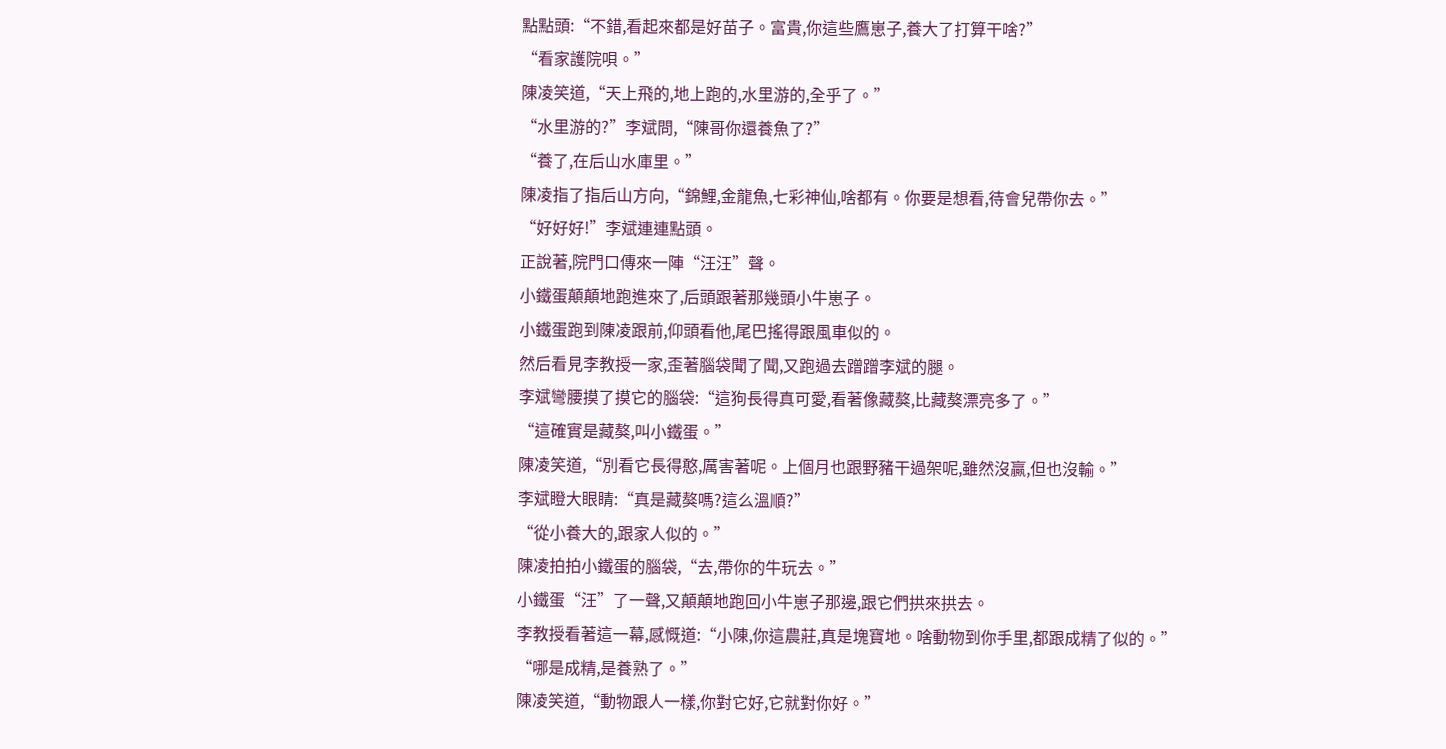點點頭:“不錯,看起來都是好苗子。富貴,你這些鷹崽子,養大了打算干啥?”
“看家護院唄。”
陳凌笑道,“天上飛的,地上跑的,水里游的,全乎了。”
“水里游的?”李斌問,“陳哥你還養魚了?”
“養了,在后山水庫里。”
陳凌指了指后山方向,“錦鯉,金龍魚,七彩神仙,啥都有。你要是想看,待會兒帶你去。”
“好好好!”李斌連連點頭。
正說著,院門口傳來一陣“汪汪”聲。
小鐵蛋顛顛地跑進來了,后頭跟著那幾頭小牛崽子。
小鐵蛋跑到陳凌跟前,仰頭看他,尾巴搖得跟風車似的。
然后看見李教授一家,歪著腦袋聞了聞,又跑過去蹭蹭李斌的腿。
李斌彎腰摸了摸它的腦袋:“這狗長得真可愛,看著像藏獒,比藏獒漂亮多了。”
“這確實是藏獒,叫小鐵蛋。”
陳凌笑道,“別看它長得憨,厲害著呢。上個月也跟野豬干過架呢,雖然沒贏,但也沒輸。”
李斌瞪大眼睛:“真是藏獒嗎?這么溫順?”
“從小養大的,跟家人似的。”
陳凌拍拍小鐵蛋的腦袋,“去,帶你的牛玩去。”
小鐵蛋“汪”了一聲,又顛顛地跑回小牛崽子那邊,跟它們拱來拱去。
李教授看著這一幕,感慨道:“小陳,你這農莊,真是塊寶地。啥動物到你手里,都跟成精了似的。”
“哪是成精,是養熟了。”
陳凌笑道,“動物跟人一樣,你對它好,它就對你好。”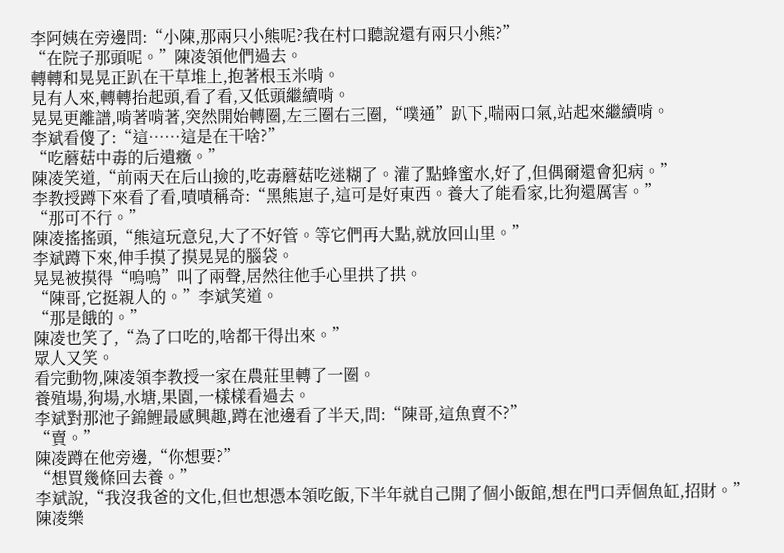李阿姨在旁邊問:“小陳,那兩只小熊呢?我在村口聽說還有兩只小熊?”
“在院子那頭呢。”陳凌領他們過去。
轉轉和晃晃正趴在干草堆上,抱著根玉米啃。
見有人來,轉轉抬起頭,看了看,又低頭繼續啃。
晃晃更離譜,啃著啃著,突然開始轉圈,左三圈右三圈,“噗通”趴下,喘兩口氣,站起來繼續啃。
李斌看傻了:“這……這是在干啥?”
“吃蘑菇中毒的后遺癥。”
陳凌笑道,“前兩天在后山撿的,吃毒蘑菇吃迷糊了。灌了點蜂蜜水,好了,但偶爾還會犯病。”
李教授蹲下來看了看,嘖嘖稱奇:“黑熊崽子,這可是好東西。養大了能看家,比狗還厲害。”
“那可不行。”
陳凌搖搖頭,“熊這玩意兒,大了不好管。等它們再大點,就放回山里。”
李斌蹲下來,伸手摸了摸晃晃的腦袋。
晃晃被摸得“嗚嗚”叫了兩聲,居然往他手心里拱了拱。
“陳哥,它挺親人的。”李斌笑道。
“那是餓的。”
陳凌也笑了,“為了口吃的,啥都干得出來。”
眾人又笑。
看完動物,陳凌領李教授一家在農莊里轉了一圈。
養殖場,狗場,水塘,果園,一樣樣看過去。
李斌對那池子錦鯉最感興趣,蹲在池邊看了半天,問:“陳哥,這魚賣不?”
“賣。”
陳凌蹲在他旁邊,“你想要?”
“想買幾條回去養。”
李斌說,“我沒我爸的文化,但也想憑本領吃飯,下半年就自己開了個小飯館,想在門口弄個魚缸,招財。”
陳凌樂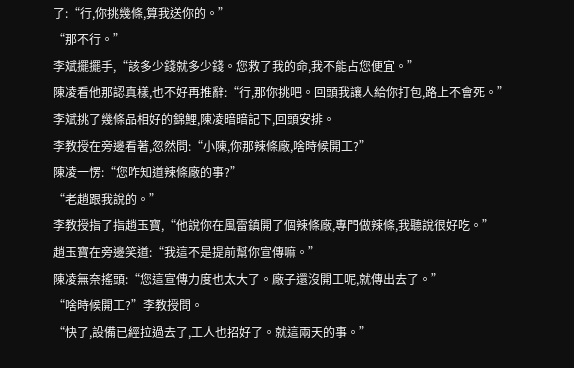了:“行,你挑幾條,算我送你的。”
“那不行。”
李斌擺擺手,“該多少錢就多少錢。您救了我的命,我不能占您便宜。”
陳凌看他那認真樣,也不好再推辭:“行,那你挑吧。回頭我讓人給你打包,路上不會死。”
李斌挑了幾條品相好的錦鯉,陳凌暗暗記下,回頭安排。
李教授在旁邊看著,忽然問:“小陳,你那辣條廠,啥時候開工?”
陳凌一愣:“您咋知道辣條廠的事?”
“老趙跟我說的。”
李教授指了指趙玉寶,“他說你在風雷鎮開了個辣條廠,專門做辣條,我聽說很好吃。”
趙玉寶在旁邊笑道:“我這不是提前幫你宣傳嘛。”
陳凌無奈搖頭:“您這宣傳力度也太大了。廠子還沒開工呢,就傳出去了。”
“啥時候開工?”李教授問。
“快了,設備已經拉過去了,工人也招好了。就這兩天的事。”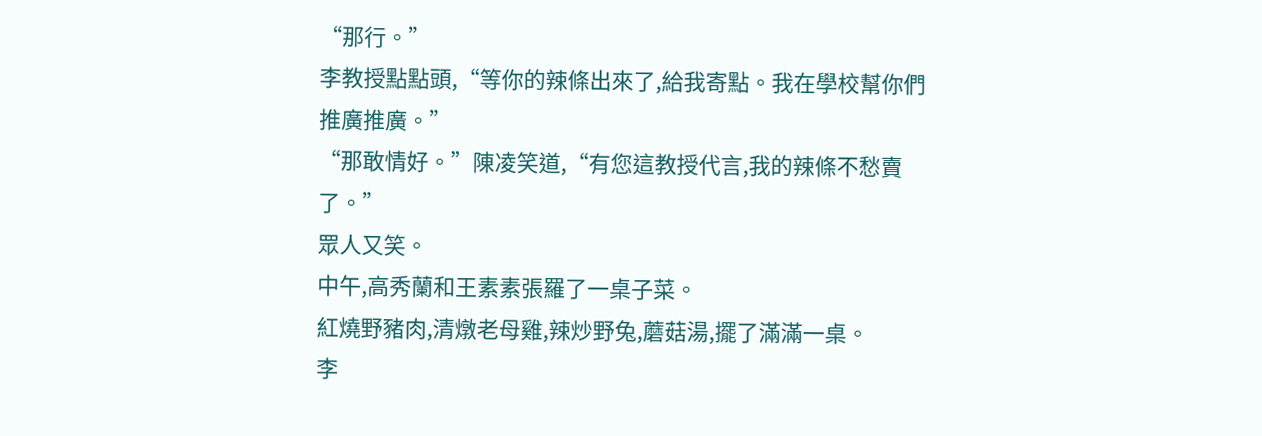“那行。”
李教授點點頭,“等你的辣條出來了,給我寄點。我在學校幫你們推廣推廣。”
“那敢情好。”陳凌笑道,“有您這教授代言,我的辣條不愁賣了。”
眾人又笑。
中午,高秀蘭和王素素張羅了一桌子菜。
紅燒野豬肉,清燉老母雞,辣炒野兔,蘑菇湯,擺了滿滿一桌。
李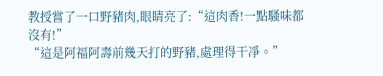教授嘗了一口野豬肉,眼睛亮了:“這肉香!一點騷味都沒有!”
“這是阿福阿壽前幾天打的野豬,處理得干凈。”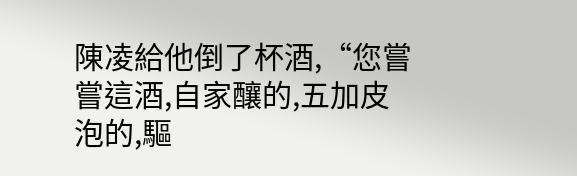陳凌給他倒了杯酒,“您嘗嘗這酒,自家釀的,五加皮泡的,驅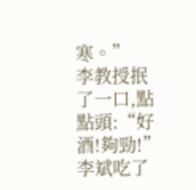寒。”
李教授抿了一口,點點頭:“好酒!夠勁!”
李斌吃了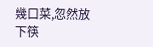幾口菜,忽然放下筷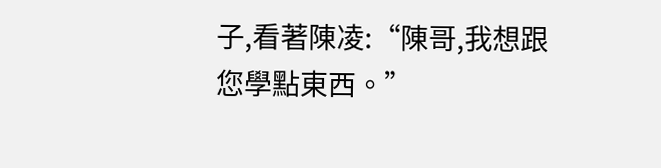子,看著陳凌:“陳哥,我想跟您學點東西。”